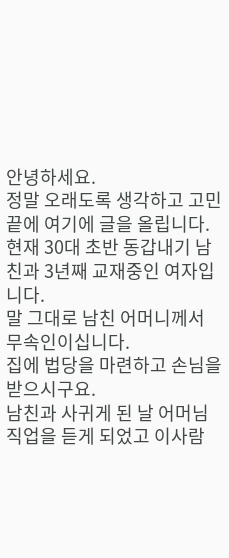안녕하세요.
정말 오래도록 생각하고 고민끝에 여기에 글을 올립니다.
현재 30대 초반 동갑내기 남친과 3년째 교재중인 여자입니다.
말 그대로 남친 어머니께서 무속인이십니다.
집에 법당을 마련하고 손님을 받으시구요.
남친과 사귀게 된 날 어머님 직업을 듣게 되었고 이사람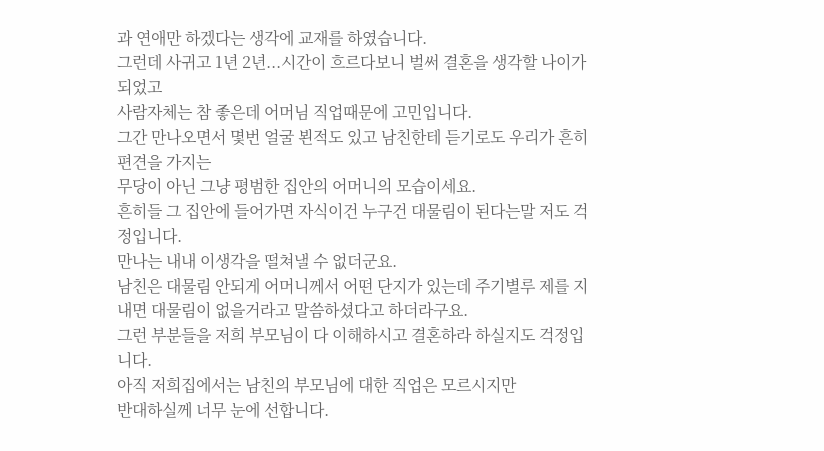과 연애만 하겠다는 생각에 교재를 하였습니다.
그런데 사귀고 1년 2년...시간이 흐르다보니 벌써 결혼을 생각할 나이가 되었고
사람자체는 참 좋은데 어머님 직업때문에 고민입니다.
그간 만나오면서 몇번 얼굴 뵌적도 있고 남친한테 듣기로도 우리가 흔히 편견을 가지는
무당이 아닌 그냥 평범한 집안의 어머니의 모습이세요.
흔히들 그 집안에 들어가면 자식이건 누구건 대물림이 된다는말 저도 걱정입니다.
만나는 내내 이생각을 떨쳐낼 수 없더군요.
남친은 대물림 안되게 어머니께서 어떤 단지가 있는데 주기별루 제를 지내면 대물림이 없을거라고 말씀하셨다고 하더라구요.
그런 부분들을 저희 부모님이 다 이해하시고 결혼하라 하실지도 걱정입니다.
아직 저희집에서는 남친의 부모님에 대한 직업은 모르시지만
반대하실께 너무 눈에 선합니다.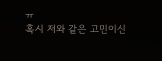ㅠ
혹시 저와 같은 고민이신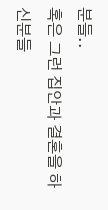분들..
혹은 그런 집안과 결혼을 하신분들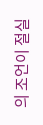의 조언이 절실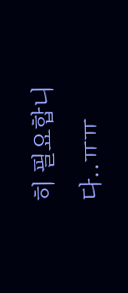히 필요합니다..ㅠㅠ